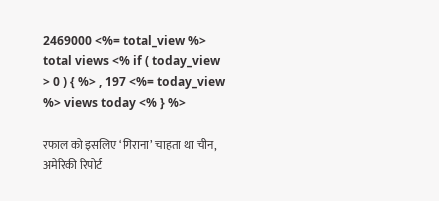2469000 <%= total_view %> total views <% if ( today_view > 0 ) { %> , 197 <%= today_view %> views today <% } %>

रफाल को इसलिए ‘गिराना’ चाहता था चीन, अमेरिकी रिपोर्ट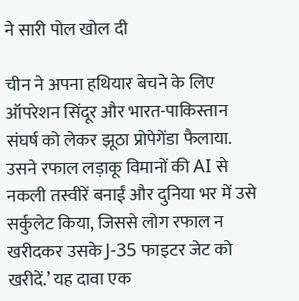ने सारी पोल खोल दी

चीन ने अपना हथियार बेचने के लिए ऑपरेशन सिंदूर और भारत-पाकिस्तान संघर्ष को लेकर झूठा प्रोपेगेंडा फैलाया. उसने रफाल लड़ाकू विमानों की AI से नकली तस्वीरें बनाईं और दुनिया भर में उसे सर्कुलेट किया, जिससे लोग रफाल न खरीदकर उसके J-35 फाइटर जेट को खरीदें.’ यह दावा एक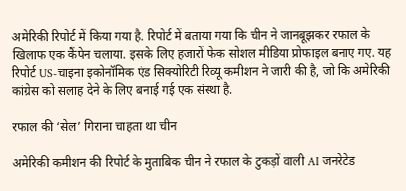अमेरिकी रिपोर्ट में किया गया है. रिपोर्ट में बताया गया कि चीन ने जानबूझकर रफाल के खिलाफ एक कैंपेन चलाया. इसके लिए हजारों फेक सोशल मीडिया प्रोफाइल बनाए गए. यह रिपोर्ट US-चाइना इकोनॉमिक एंड सिक्योरिटी रिव्यू कमीशन ने जारी की है, जो कि अमेरिकी कांग्रेस को सलाह देने के लिए बनाई गई एक संस्था है.

रफाल की ‘सेल’ गिराना चाहता था चीन

अमेरिकी कमीशन की रिपोर्ट के मुताबिक चीन ने रफाल के टुकड़ों वाली AI जनरेटेड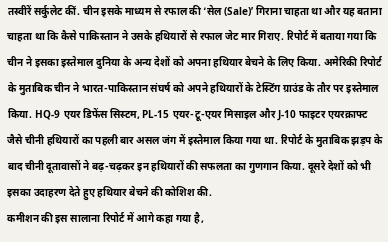तस्वीरें सर्कुलेट कीं. चीन इसके माध्यम से रफाल की ‘सेल (Sale)’ गिराना चाहता था और यह बताना चाहता था कि कैसे पाकिस्तान ने उसके हथियारों से रफाल जेट मार गिराए. रिपोर्ट में बताया गया कि चीन ने इसका इस्तेमाल दुनिया के अन्य देशों को अपना हथियार बेचने के लिए किया. अमेरिकी रिपोर्ट के मुताबिक चीन ने भारत-पाकिस्तान संघर्ष को अपने हथियारों के टेस्टिंग ग्राउंड के तौर पर इस्तेमाल किया. HQ-9 एयर डिफेंस सिस्टम, PL-15 एयर-टू-एयर मिसाइल और J-10 फाइटर एयरक्राफ्ट जैसे चीनी हथियारों का पहली बार असल जंग में इस्तेमाल किया गया था. रिपोर्ट के मुताबिक झड़प के बाद चीनी दूतावासों ने बढ़-चढ़कर इन हथियारों की सफलता का गुणगान किया. दूसरे देशों को भी इसका उदाहरण देते हुए हथियार बेचने की कोशिश की.
कमीशन की इस सालाना रिपोर्ट में आगे कहा गया है,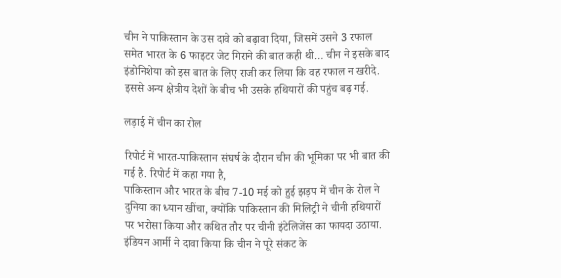चीन ने पाकिस्तान के उस दावे को बढ़ावा दिया, जिसमें उसने 3 रफाल समेत भारत के 6 फाइटर जेट गिराने की बात कही थी… चीन ने इसके बाद इंडोनिशेया को इस बात के लिए राजी कर लिया कि वह रफाल न खरीदे. इससे अन्य क्षेत्रीय देशों के बीच भी उसके हथियारों की पहुंच बढ़ गई.

लड़ाई में चीन का रोल

रिपोर्ट में भारत-पाकिस्तान संघर्ष के दौरान चीन की भूमिका पर भी बात की गई है. रिपोर्ट में कहा गया है,
पाकिस्तान और भारत के बीच 7-10 मई को हुई झड़प में चीन के रोल ने दुनिया का ध्यान खींचा, क्योंकि पाकिस्तान की मिलिट्री ने चीनी हथियारों पर भरोसा किया और कथित तौर पर चीनी इंटेलिजेंस का फायदा उठाया. इंडियन आर्मी ने दावा किया कि चीन ने पूरे संकट के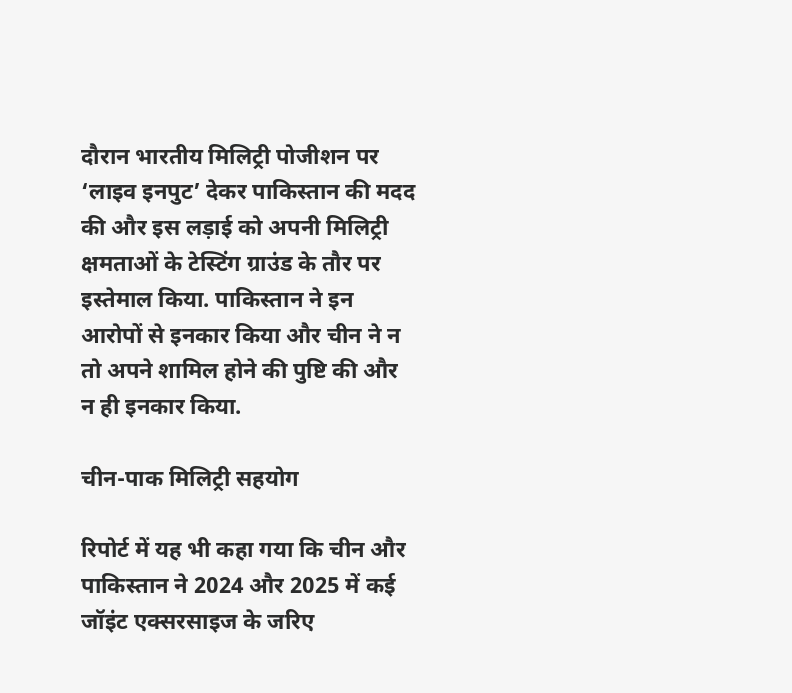दौरान भारतीय मिलिट्री पोजीशन पर ‘लाइव इनपुट’ देकर पाकिस्तान की मदद की और इस लड़ाई को अपनी मिलिट्री क्षमताओं के टेस्टिंग ग्राउंड के तौर पर इस्तेमाल किया. पाकिस्तान ने इन आरोपों से इनकार किया और चीन ने न तो अपने शामिल होने की पुष्टि की और न ही इनकार किया.

चीन-पाक मिलिट्री सहयोग

रिपोर्ट में यह भी कहा गया कि चीन और पाकिस्तान ने 2024 और 2025 में कई जॉइंट एक्सरसाइज के जरिए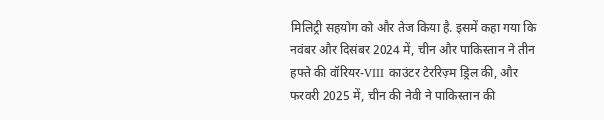मिलिट्री सहयोग को और तेज किया है. इसमें कहा गया कि नवंबर और दिसंबर 2024 में, चीन और पाकिस्तान ने तीन हफ्ते की वॉरियर-VIII काउंटर टेररिज़्म ड्रिल की, और फरवरी 2025 में, चीन की नेवी ने पाकिस्तान की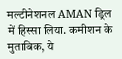मल्टीनेशनल AMAN ड्रिल में हिस्सा लिया. कमीशन के मुताबिक, ये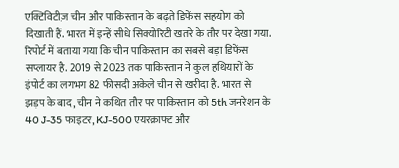एक्टिविटीज़ चीन और पाकिस्तान के बढ़ते डिफेंस सहयोग को दिखाती हैं. भारत में इन्हें सीधे सिक्योरिटी खतरे के तौर पर देखा गया.
रिपोर्ट में बताया गया कि चीन पाकिस्तान का सबसे बड़ा डिफेंस सप्लायर है. 2019 से 2023 तक पाकिस्तान ने कुल हथियारों के इंपोर्ट का लगभग 82 फीसदी अकेले चीन से खरीदा है. भारत से झड़प के बाद, चीन ने कथित तौर पर पाकिस्तान को 5th जनरेशन के 40 J-35 फाइटर, KJ-500 एयरक्राफ्ट और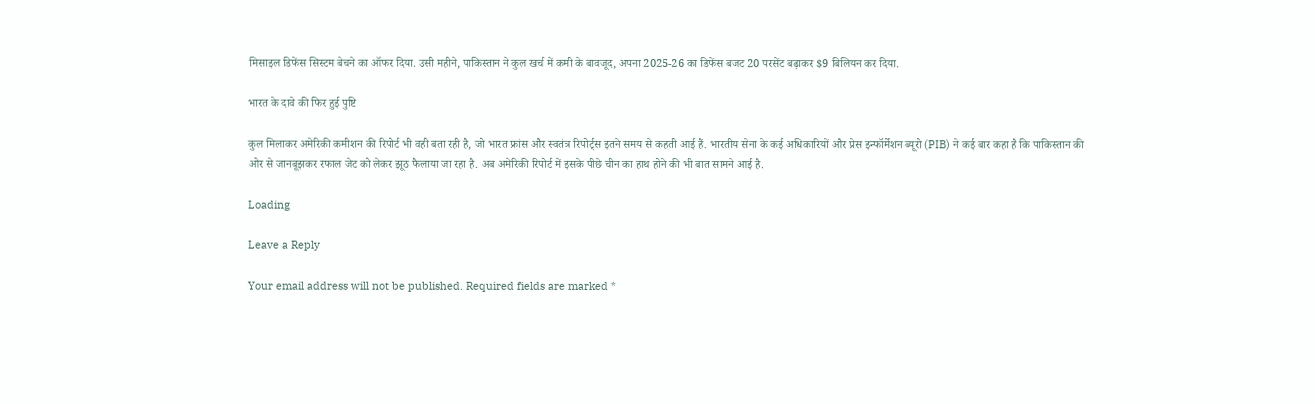मिसाइल डिफेंस सिस्टम बेचने का ऑफर दिया. उसी महीने, पाकिस्तान ने कुल खर्च में कमी के बावजूद, अपना 2025-26 का डिफेंस बजट 20 परसेंट बढ़ाकर $9 बिलियन कर दिया.

भारत के दावे की फिर हुई पुष्टि

कुल मिलाकर अमेरिकी कमीशन की रिपोर्ट भी वही बता रही है, जो भारत फ्रांस और स्वतंत्र रिपोर्ट्स इतने समय से कहती आई हैं. भारतीय सेना के कई अधिकारियों और प्रेस इन्फॉर्मेशन ब्यूरो (PIB) ने कई बार कहा है कि पाकिस्तान की ओर से जानबूझकर रफाल जेट को लेकर झूठ फैलाया जा रहा है. अब अमेरिकी रिपोर्ट में इसके पीछे चीन का हाथ होने की भी बात सामने आई है.

Loading

Leave a Reply

Your email address will not be published. Required fields are marked *